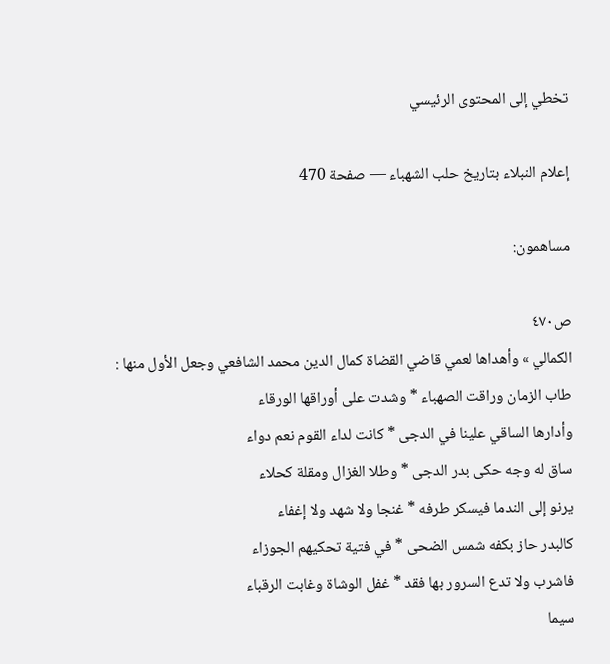تخطي إلى المحتوى الرئيسي

إعلام النبلاء بتاريخ حلب الشهباء — صفحة 470

مساهمون:

ص٤٧٠
الكمالي » وأهداها لعمي قاضي القضاة كمال الدين محمد الشافعي وجعل الأول منها :
طاب الزمان وراقت الصهباء * وشدت على أوراقها الورقاء
وأدارها الساقي علينا في الدجى * كانت لداء القوم نعم دواء
ساق له وجه حكى بدر الدجى * وطلا الغزال ومقلة كحلاء
يرنو إلى الندما فيسكر طرفه * غنجا ولا شهد ولا إغفاء
كالبدر حاز بكفه شمس الضحى * في فتية تحكيهم الجوزاء
فاشرب ولا تدع السرور بها فقد * غفل الوشاة وغابت الرقباء
سيما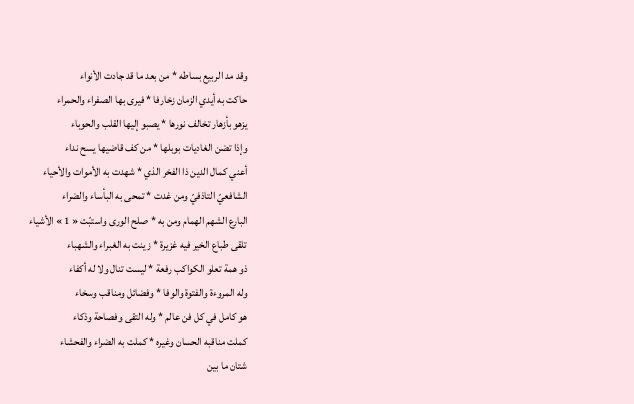وقد مد الربيع بساطه * من بعد ما قد جادت الأنواء
حاكت به أيدي الزمان زخارفا * فيرى بها الصفراء والحمراء
يزهو بأزهار تخالف نورها * يصبو إليها القلب والحوباء
وإذا تضن الغاديات بوبلها * من كف قاضيها يسح نداء
أعني كمال الدين ذا الفخر الذي * شهدت به الأموات والأحياء
الشافعيّ التاذفيّ ومن غدت * تمحى به البأساء والضراء
البارع الشهم الهمام ومن به * صلح الورى واستبّت « 1 » الأشياء
تلقى طباع الخير فيه غزيرة * زينت به الغبراء والشهباء
ذو همة تعلو الكواكب رفعة * ليست تنال ولا له أكفاء
وله المروءة والفتوة والوفا * وفضائل ومناقب وسخاء
هو كامل في كل فن عالم * وله التقى وفصاحة وذكاء
كملت مناقبه الحسان وغيره * كملت به الضراء والفحشاء
شتان ما بين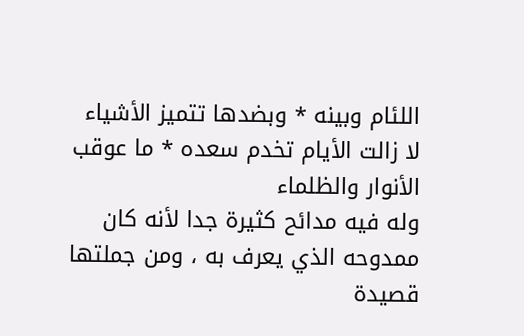اللئام وبينه * وبضدها تتميز الأشياء
لا زالت الأيام تخدم سعده * ما عوقب الأنوار والظلماء
وله فيه مدائح كثيرة جدا لأنه كان ممدوحه الذي يعرف به ، ومن جملتها قصيدة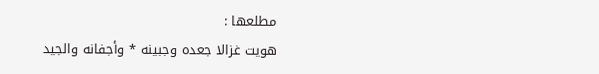مطلعها :
هويت غزالا جعده وجبينه * وأجفانه والجيد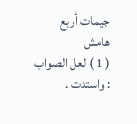جيمات أربع
هامش
( 1 ) لعل الصواب : واستدت .